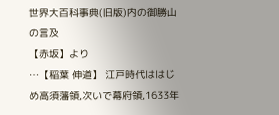世界大百科事典(旧版)内の御勝山の言及
【赤坂】より
…【稲葉 伸道】 江戸時代ははじめ高須藩領,次いで幕府領,1633年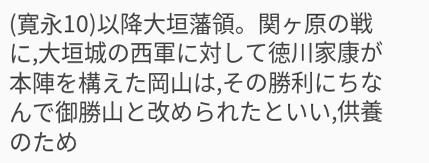(寛永10)以降大垣藩領。関ヶ原の戦に,大垣城の西軍に対して徳川家康が本陣を構えた岡山は,その勝利にちなんで御勝山と改められたといい,供養のため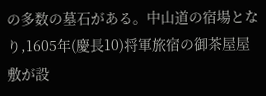の多数の墓石がある。中山道の宿場となり,1605年(慶長10)将軍旅宿の御茶屋屋敷が設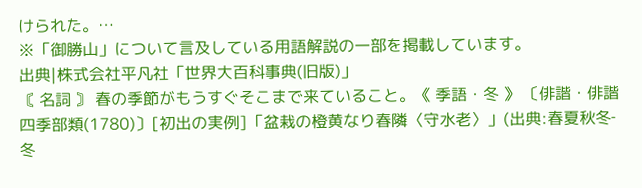けられた。…
※「御勝山」について言及している用語解説の一部を掲載しています。
出典|株式会社平凡社「世界大百科事典(旧版)」
〘 名詞 〙 春の季節がもうすぐそこまで来ていること。《 季語・冬 》 〔俳諧・俳諧四季部類(1780)〕[初出の実例]「盆栽の橙黄なり春隣〈守水老〉」(出典:春夏秋冬‐冬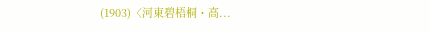(1903)〈河東碧梧桐・高...